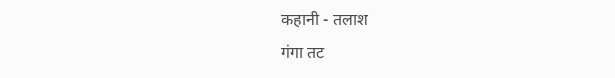कहानी - तलाश
गंगा तट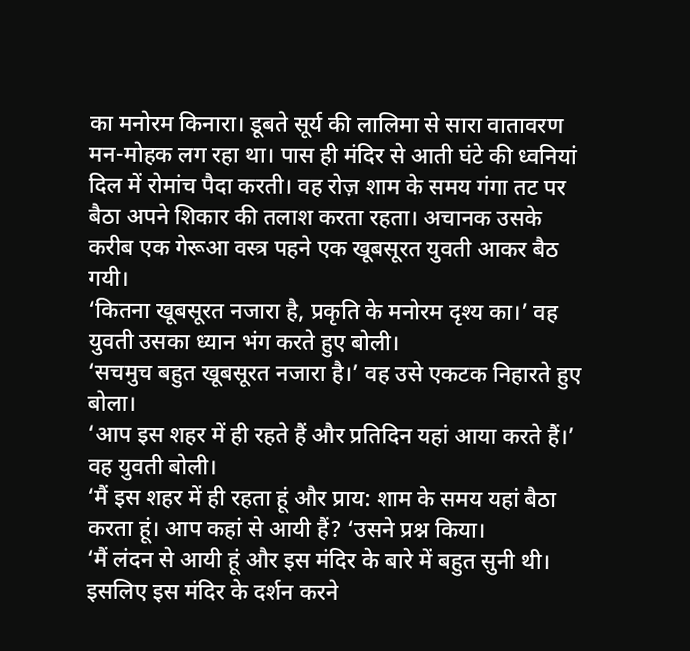का मनोरम किनारा। डूबते सूर्य की लालिमा से सारा वातावरण मन-मोहक लग रहा था। पास ही मंदिर से आती घंटे की ध्वनियां दिल में रोमांच पैदा करती। वह रोज़ शाम के समय गंगा तट पर बैठा अपने शिकार की तलाश करता रहता। अचानक उसके करीब एक गेरूआ वस्त्र पहने एक खूबसूरत युवती आकर बैठ गयी।
‘कितना खूबसूरत नजारा है, प्रकृति के मनोरम दृश्य का।’ वह युवती उसका ध्यान भंग करते हुए बोली।
‘सचमुच बहुत खूबसूरत नजारा है।’ वह उसे एकटक निहारते हुए बोला।
‘आप इस शहर में ही रहते हैं और प्रतिदिन यहां आया करते हैं।’ वह युवती बोली।
‘मैं इस शहर में ही रहता हूं और प्राय: शाम के समय यहां बैठा करता हूं। आप कहां से आयी हैं? ‘उसने प्रश्न किया।
‘मैं लंदन से आयी हूं और इस मंदिर के बारे में बहुत सुनी थी। इसलिए इस मंदिर के दर्शन करने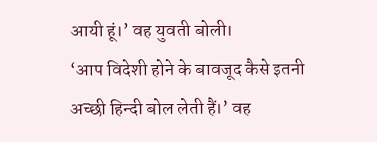आयी हूं।’ वह युवती बोली।
‘आप विदेशी होने के बावजूद कैसे इतनी अच्छी हिन्दी बोल लेती हैं।’ वह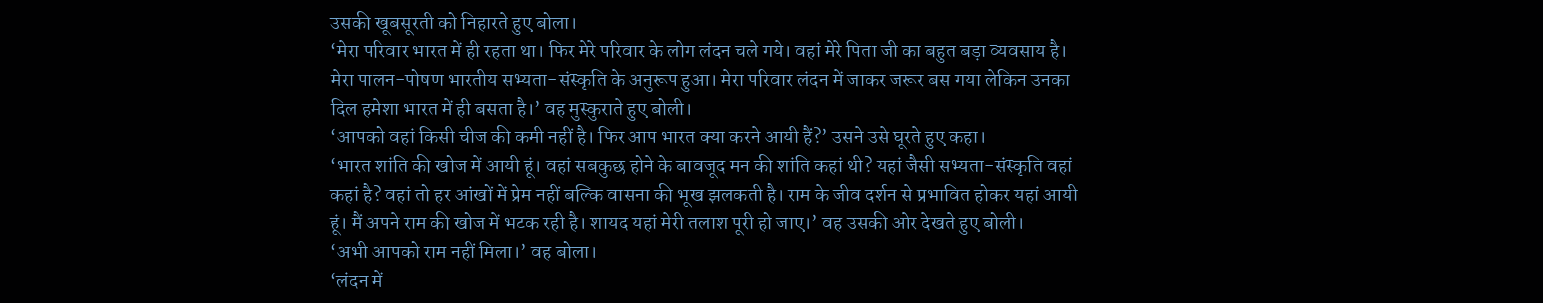उसकी खूबसूरती को निहारते हुए बोला।
‘मेरा परिवार भारत में ही रहता था। फिर मेरे परिवार के लोग लंदन चले गये। वहां मेरे पिता जी का बहुत बड़ा व्यवसाय है। मेरा पालन-पोषण भारतीय सभ्यता-संस्कृति के अनुरूप हुआ। मेरा परिवार लंदन में जाकर जरूर बस गया लेकिन उनका दिल हमेशा भारत में ही बसता है।’ वह मुस्कुराते हुए बोली।
‘आपको वहां किसी चीज की कमी नहीं है। फिर आप भारत क्या करने आयी हैं?’ उसने उसे घूरते हुए कहा।
‘भारत शांति की खोज में आयी हूं। वहां सबकुछ होने के बावजूद मन की शांति कहां थी? यहां जैसी सभ्यता-संस्कृति वहां कहां है? वहां तो हर आंखों में प्रेम नहीं बल्कि वासना की भूख झलकती है। राम के जीव दर्शन से प्रभावित होकर यहां आयी हूं। मैं अपने राम की खोज में भटक रही है। शायद यहां मेरी तलाश पूरी हो जाए।’ वह उसकी ओर देखते हुए बोली।
‘अभी आपको राम नहीं मिला।’ वह बोला।
‘लंदन में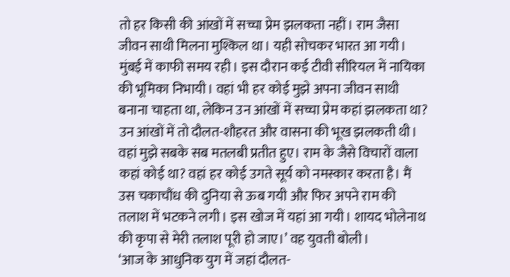तो हर किसी की आंखों में सच्चा प्रेम झलकता नहीं। राम जैसा जीवन साथी मिलना मुश्किल था। यही सोचकर भारत आ गयी। मुंबई में काफी समय रही। इस दौरान कई टीवी सीरियल में नायिका की भूमिका निभायी। वहां भी हर कोई मुझे अपना जीवन साथी बनाना चाहता था, लेकिन उन आंखों में सच्चा प्रेम कहां झलकता था? उन आंखों में तो दौलत-शौहरत और वासना की भूख झलकती थी। वहां मुझे सबके सब मतलबी प्रतीत हुए। राम के जैसे विचारों वाला कहां कोई था? वहां हर कोई उगते सूर्य को नमस्कार करता है। मैं उस चकाचौंध की दुनिया से ऊब गयी और फिर अपने राम की तलाश में भटकने लगी। इस खोज में यहां आ गयी। शायद भोलेनाथ की कृपा से मेरी तलाश पूरी हो जाए।’ वह युवती बोली।
‘आज के आधुनिक युग में जहां दौलत-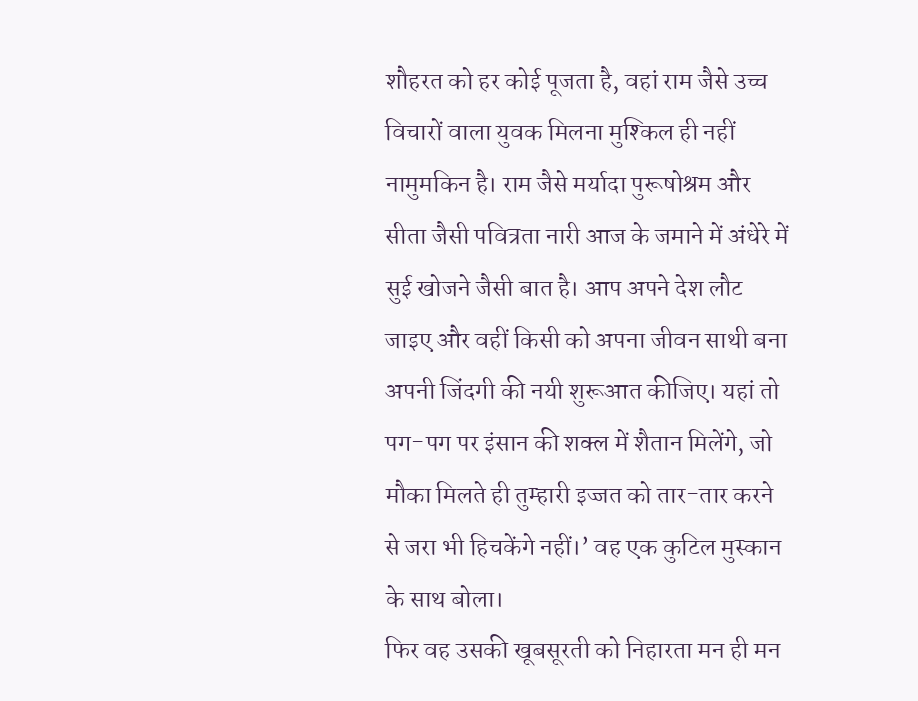शौहरत को हर कोई पूजता है, वहां राम जैसे उच्च विचारों वाला युवक मिलना मुश्किल ही नहीं नामुमकिन है। राम जैसे मर्यादा पुरूषोश्रम और सीता जैसी पवित्रता नारी आज के जमाने में अंधेरे में सुई खोजने जैसी बात है। आप अपने देश लौट जाइए और वहीं किसी को अपना जीवन साथी बना अपनी जिंदगी की नयी शुरूआत कीजिए। यहां तो पग-पग पर इंसान की शक्ल में शैतान मिलेंगे, जो मौका मिलते ही तुम्हारी इज्जत को तार-तार करने से जरा भी हिचकेंगे नहीं।’ वह एक कुटिल मुस्कान के साथ बोला।
फिर वह उसकी खूबसूरती को निहारता मन ही मन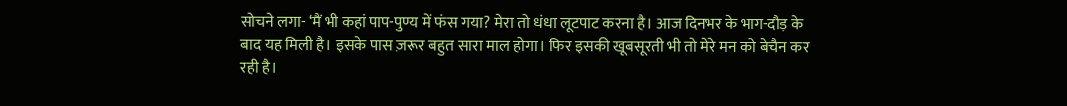सोचने लगा- ‘मैं भी कहां पाप-पुण्य में फंस गया? मेरा तो धंधा लूटपाट करना है। आज दिनभर के भाग-दौड़ के बाद यह मिली है। इसके पास ज़रूर बहुत सारा माल होगा। फिर इसकी खूबसूरती भी तो मेरे मन को बेचैन कर रही है।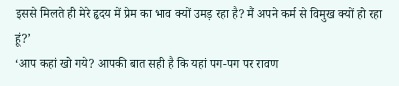इससे मिलते ही मेरे हृदय में प्रेम का भाव क्यों उमड़ रहा है? मैं अपने कर्म से विमुख क्यों हो रहा हूं?’
‘आप कहां खो गये? आपकी बात सही है कि यहां पग-पग पर रावण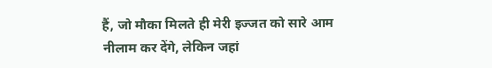हैं, जो मौका मिलते ही मेरी इज्जत को सारे आम नीलाम कर देंगे, लेकिन जहां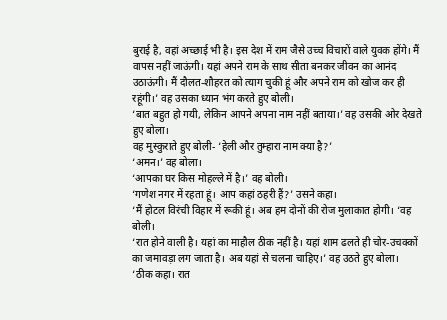बुराई है, वहां अच्छाई भी है। इस देश में राम जैसे उच्च विचारों वाले युवक होंगे। मैं वापस नहीं जाऊंगी। यहां अपने राम के साथ सीता बनकर जीवन का आनंद उठाऊंगी। मैं दौलत-शौहरत को त्याग चुकी हूं और अपने राम को खोज कर ही रहूंगी।’ वह उसका ध्यान भंग करते हुए बोली।
‘बात बहुत हो गयी, लेकिन आपने अपना नाम नहीं बताया।’ वह उसकी ओर देखते हुए बोला।
वह मुस्कुराते हुए बोली- ‘हेली और तुम्हारा नाम क्या है?’
‘अमन।’ वह बोला।
‘आपका घर किस मोहल्ले में है।’ वह बोली।
‘गणेश नगर में रहता हूं। आप कहां ठहरी हैं?’ उसने कहा।
‘मैं होटल विरंची विहार में रूकी हूं। अब हम दोनों की रोज मुलाकात होगी। ‘वह बोली।
‘रात होने वाली है। यहां का माहौल ठीक नहीं है। यहां शाम ढलते ही चोर-उचक्कों का जमावड़ा लग जाता है। अब यहां से चलना चाहिए।’ वह उठते हुए बोला।
‘ठीक कहा। रात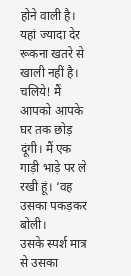होने वाली है। यहां ज्यादा देर रूकना खतरे से खाली नहीं है। चलिये! मैं आपको आपके घर तक छोड़ दूंगी। मैं एक गाड़ी भाड़े पर ले रखी हूं। ‘वह उसका पकड़कर बोली।
उसके स्पर्श मात्र से उसका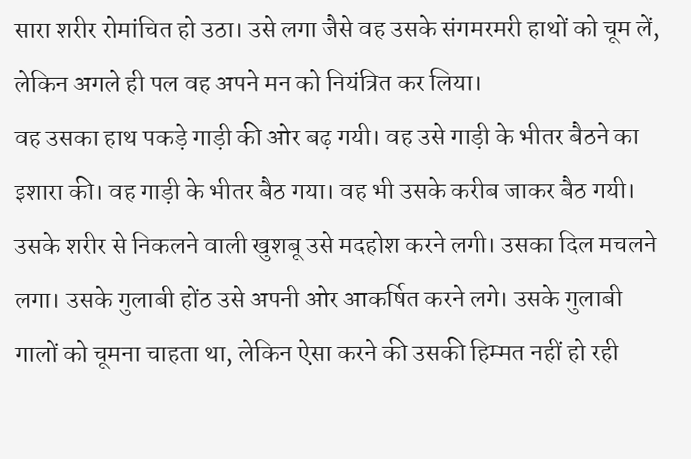सारा शरीर रोमांचित हो उठा। उसे लगा जैसे वह उसके संगमरमरी हाथों को चूम लें, लेकिन अगले ही पल वह अपने मन को नियंत्रित कर लिया।
वह उसका हाथ पकड़े गाड़ी की ओर बढ़ गयी। वह उसे गाड़ी के भीतर बैठने का इशारा की। वह गाड़ी के भीतर बैठ गया। वह भी उसके करीब जाकर बैठ गयी। उसके शरीर से निकलने वाली खुशबू उसे मदहोश करने लगी। उसका दिल मचलने लगा। उसके गुलाबी होंठ उसे अपनी ओर आकर्षित करने लगे। उसके गुलाबी गालों को चूमना चाहता था, लेकिन ऐसा करने की उसकी हिम्मत नहीं हो रही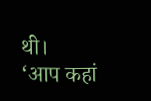थी।
‘आप कहां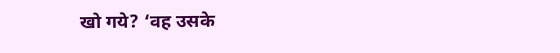खो गये? ‘वह उसके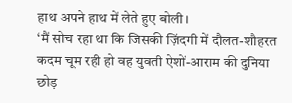हाथ अपने हाथ में लेते हुए बोली।
‘मैं सोच रहा था कि जिसकी ज़िंदगी में दौलत-शौहरत कदम चूम रही हो वह युवती ऐशों-आराम की दुनिया छोड़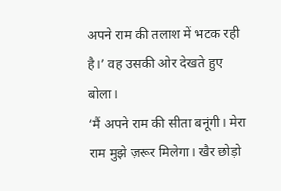अपने राम की तलाश में भटक रही है।’ वह उसकी ओर देखते हुए बोला।
‘मैं अपने राम की सीता बनूंगी। मेरा राम मुझे ज़रूर मिलेगा। खैर छोड़ो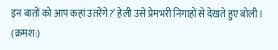इन बातों को आप कहां उतरेंगे?’ हेली उसे प्रेमभरी निगाहों से देखते हुए बोली। (क्रमश:)